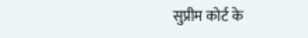सुप्रीम कोर्ट के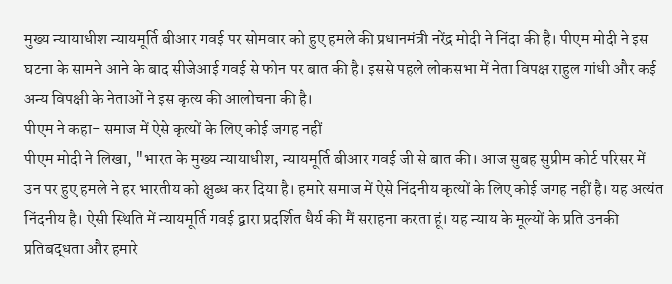मुख्य न्यायाधीश न्यायमूर्ति बीआर गवई पर सोमवार को हुए हमले की प्रधानमंत्री नरेंद्र मोदी ने निंदा की है। पीएम मोदी ने इस घटना के सामने आने के बाद सीजेआई गवई से फोन पर बात की है। इससे पहले लोकसभा में नेता विपक्ष राहुल गांधी और कई अन्य विपक्षी के नेताओं ने इस कृत्य की आलोचना की है।
पीएम ने कहा- समाज में ऐसे कृत्यों के लिए कोई जगह नहीं
पीएम मोदी ने लिखा, "भारत के मुख्य न्यायाधीश, न्यायमूर्ति बीआर गवई जी से बात की। आज सुबह सुप्रीम कोर्ट परिसर में उन पर हुए हमले ने हर भारतीय को क्षुब्ध कर दिया है। हमारे समाज में ऐसे निंदनीय कृत्यों के लिए कोई जगह नहीं है। यह अत्यंत निंदनीय है। ऐसी स्थिति में न्यायमूर्ति गवई द्वारा प्रदर्शित धैर्य की मैं सराहना करता हूं। यह न्याय के मूल्यों के प्रति उनकी प्रतिबद्धता और हमारे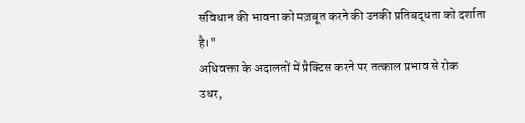संविधान की भावना को मज़बूत करने की उनकी प्रतिबद्धता को दर्शाता है।"
अधिवक्ता के अदालतों में प्रैक्टिस करने पर तत्काल प्रभाव से रोक
उधर,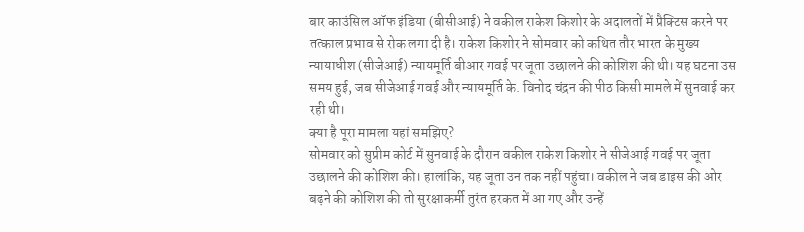बार काउंसिल ऑफ इंडिया (बीसीआई) ने वकील राकेश किशोर के अदालतों में प्रैक्टिस करने पर तत्काल प्रभाव से रोक लगा दी है। राकेश किशोर ने सोमवार को कथित तौर भारत के मुख्य न्यायाधीश (सीजेआई) न्यायमूर्ति बीआर गवई पर जूता उछालने की कोशिश की थी। यह घटना उस समय हुई, जब सीजेआई गवई और न्यायमूर्ति के. विनोद चंद्रन की पीठ किसी मामले में सुनवाई कर रही थी।
क्या है पूरा मामला यहां समझिए?
सोमवार को सुप्रीम कोर्ट में सुनवाई के दौरान वकील राकेश किशोर ने सीजेआई गवई पर जूता उछालने की कोशिश की। हालांकि, यह जूता उन तक नहीं पहुंचा। वकील ने जब डाइस की ओर बढ़ने की कोशिश की तो सुरक्षाकर्मी तुरंत हरकत में आ गए और उन्हें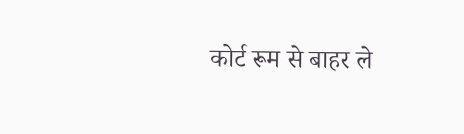कोर्ट रूम से बाहर ले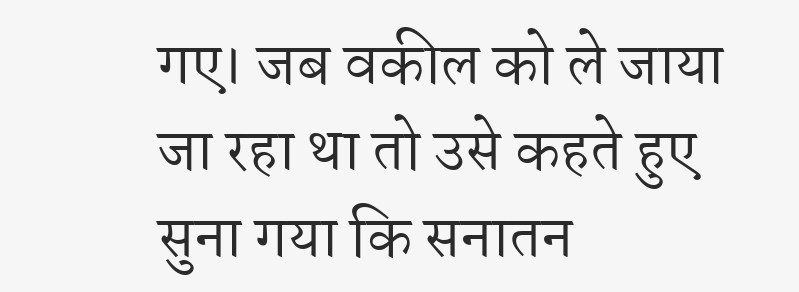गए। जब वकील को ले जाया जा रहा था तो उसे कहते हुए सुना गया कि सनातन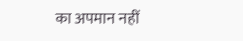का अपमान नहीं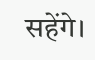सहेंगे।